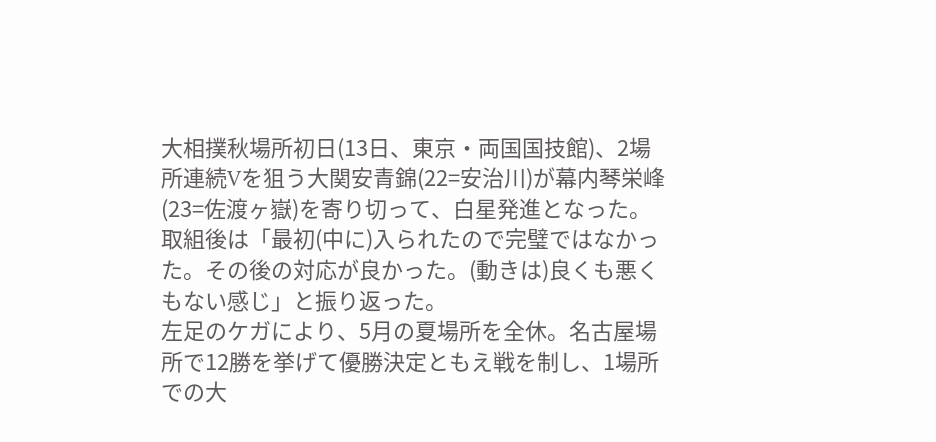大相撲秋場所初日(13日、東京・両国国技館)、2場所連続Vを狙う大関安青錦(22=安治川)が幕内琴栄峰(23=佐渡ヶ嶽)を寄り切って、白星発進となった。取組後は「最初(中に)入られたので完璧ではなかった。その後の対応が良かった。(動きは)良くも悪くもない感じ」と振り返った。
左足のケガにより、5月の夏場所を全休。名古屋場所で12勝を挙げて優勝決定ともえ戦を制し、1場所での大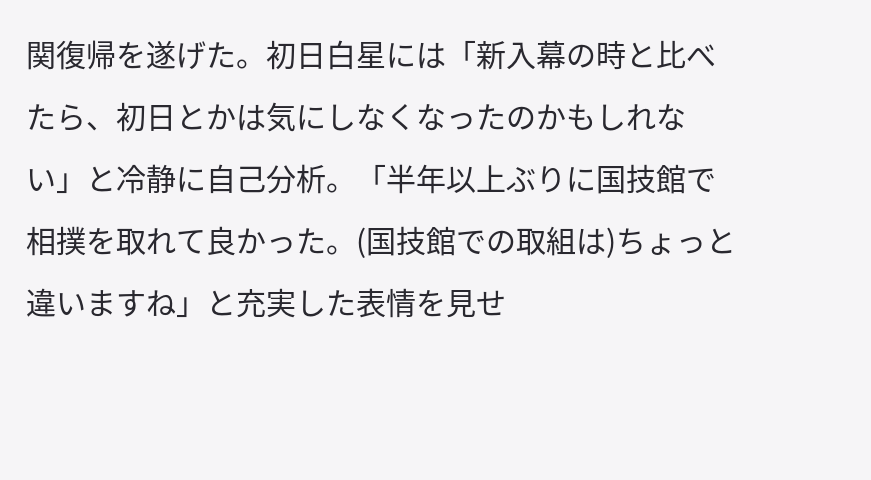関復帰を遂げた。初日白星には「新入幕の時と比べたら、初日とかは気にしなくなったのかもしれない」と冷静に自己分析。「半年以上ぶりに国技館で相撲を取れて良かった。(国技館での取組は)ちょっと違いますね」と充実した表情を見せ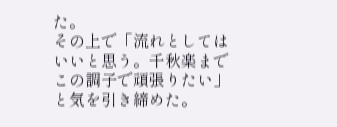た。
その上で「流れとしてはいいと思う。千秋楽までこの調子で頑張りたい」と気を引き締めた。